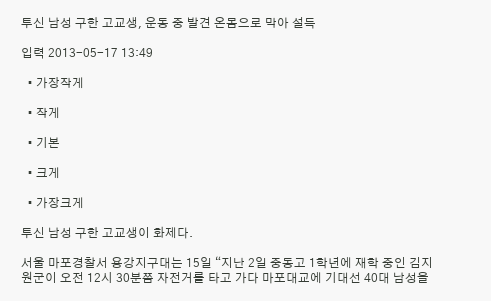투신 남성 구한 고교생, 운동 중 발견 온몸으로 막아 설득

입력 2013-05-17 13:49

  • 가장작게

  • 작게

  • 기본

  • 크게

  • 가장크게

투신 남성 구한 고교생이 화제다.

서울 마포경찰서 용강지구대는 15일 “지난 2일 중동고 1학년에 재학 중인 김지원군이 오전 12시 30분쯤 자전거를 타고 가다 마포대교에 기대선 40대 남성을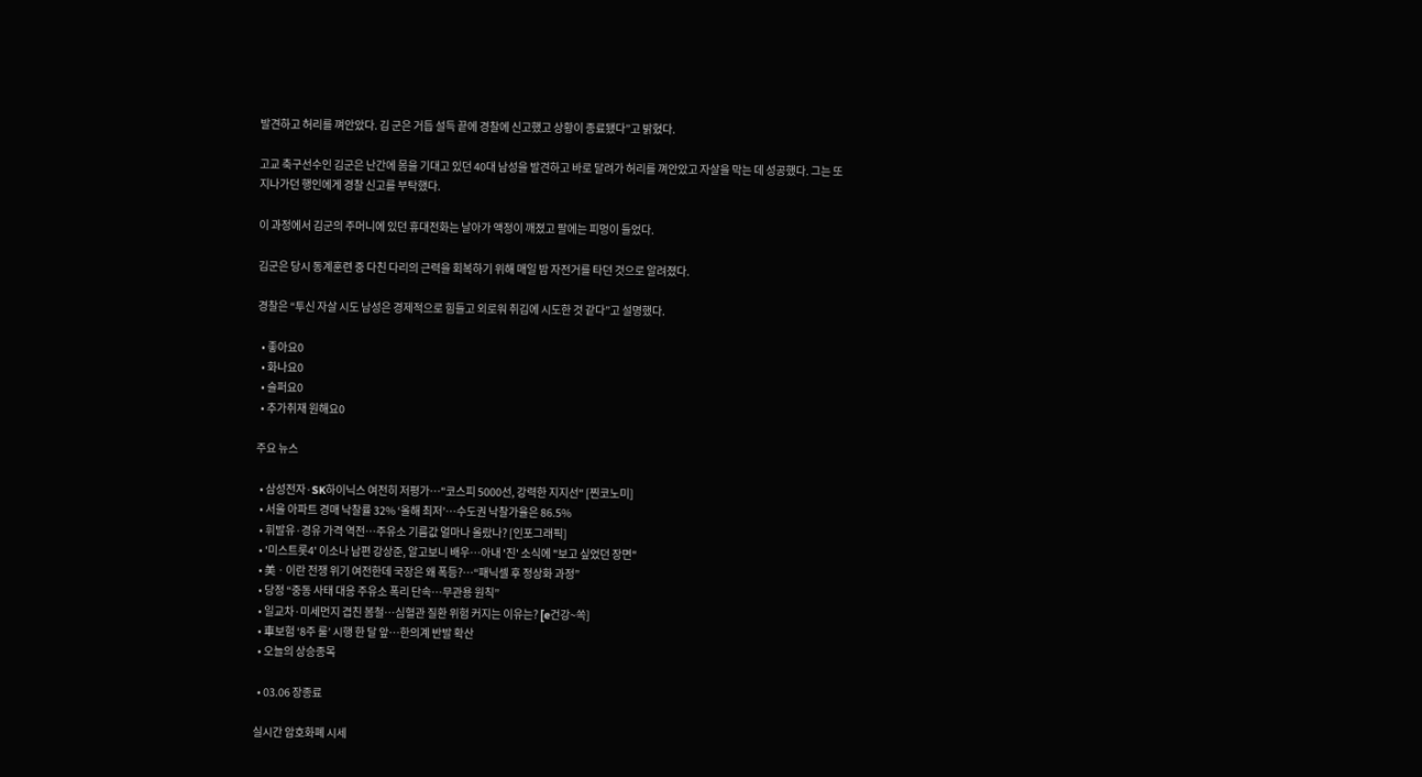발견하고 허리를 껴안았다. 김 군은 거듭 설득 끝에 경찰에 신고했고 상황이 종료됐다”고 밝혔다.

고교 축구선수인 김군은 난간에 몸을 기대고 있던 40대 남성을 발견하고 바로 달려가 허리를 껴안았고 자살을 막는 데 성공했다. 그는 또 지나가던 행인에게 경찰 신고를 부탁했다.

이 과정에서 김군의 주머니에 있던 휴대전화는 날아가 액정이 깨졌고 팔에는 피멍이 들었다.

김군은 당시 동계훈련 중 다친 다리의 근력을 회복하기 위해 매일 밤 자전거를 타던 것으로 알려졌다.

경찰은 “투신 자살 시도 남성은 경제적으로 힘들고 외로워 취김에 시도한 것 같다”고 설명했다.

  • 좋아요0
  • 화나요0
  • 슬퍼요0
  • 추가취재 원해요0

주요 뉴스

  • 삼성전자·SK하이닉스 여전히 저평가…"코스피 5000선, 강력한 지지선" [찐코노미]
  • 서울 아파트 경매 낙찰률 32% ‘올해 최저’⋯수도권 낙찰가율은 86.5%
  • 휘발유·경유 가격 역전…주유소 기름값 얼마나 올랐나? [인포그래픽]
  • '미스트롯4' 이소나 남편 강상준, 알고보니 배우⋯아내 '진' 소식에 "보고 싶었던 장면"
  • 美ㆍ이란 전쟁 위기 여전한데 국장은 왜 폭등?⋯“패닉셀 후 정상화 과정”
  • 당정 “중동 사태 대응 주유소 폭리 단속…무관용 원칙”
  • 일교차·미세먼지 겹친 봄철…심혈관 질환 위험 커지는 이유는? [e건강~쏙]
  • 車보험 ‘8주 룰’ 시행 한 달 앞…한의계 반발 확산
  • 오늘의 상승종목

  • 03.06 장종료

실시간 암호화폐 시세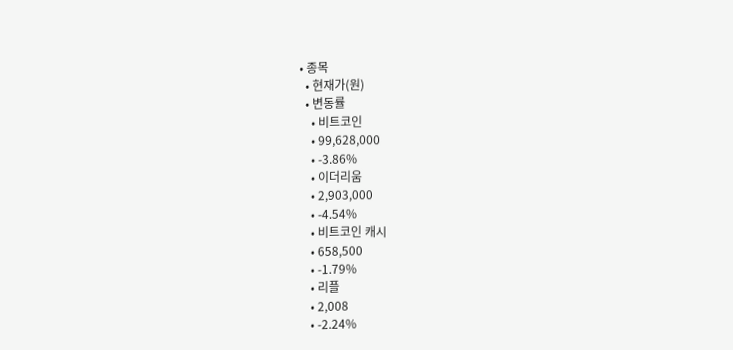• 종목
  • 현재가(원)
  • 변동률
    • 비트코인
    • 99,628,000
    • -3.86%
    • 이더리움
    • 2,903,000
    • -4.54%
    • 비트코인 캐시
    • 658,500
    • -1.79%
    • 리플
    • 2,008
    • -2.24%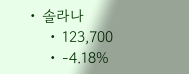• 솔라나
    • 123,700
    • -4.18%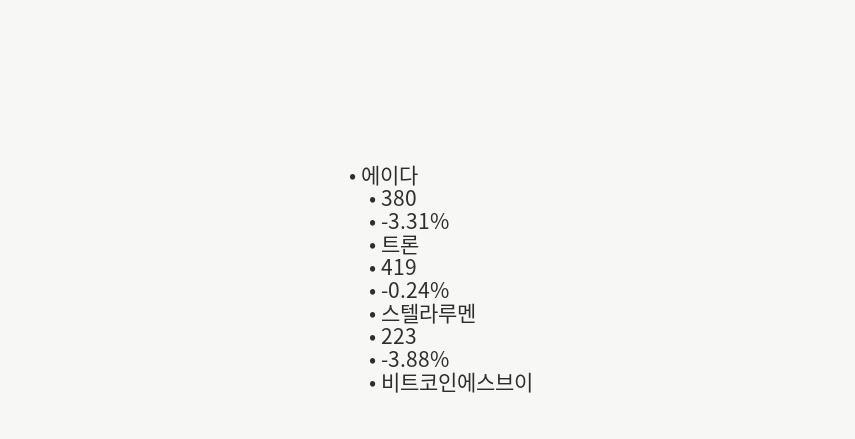• 에이다
    • 380
    • -3.31%
    • 트론
    • 419
    • -0.24%
    • 스텔라루멘
    • 223
    • -3.88%
    • 비트코인에스브이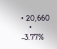• 20,660
    • -3.77%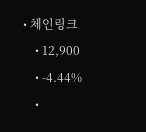• 체인링크
    • 12,900
    • -4.44%
    •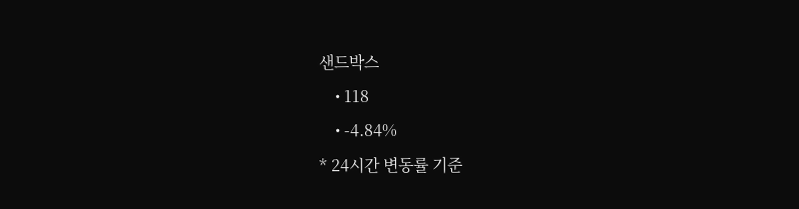샌드박스
    • 118
    • -4.84%
* 24시간 변동률 기준